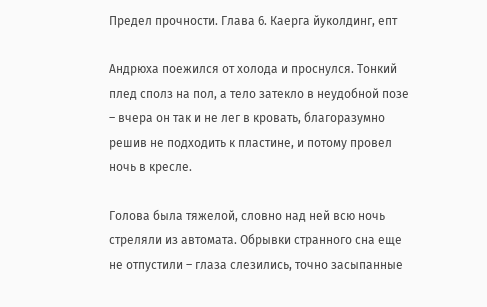Предел прочности. Глава 6. Каерга йуколдинг, епт

Андрюха поежился от холода и проснулся. Тонкий плед сполз на пол, а тело затекло в неудобной позе – вчера он так и не лег в кровать, благоразумно решив не подходить к пластине, и потому провел ночь в кресле.

Голова была тяжелой, словно над ней всю ночь стреляли из автомата. Обрывки странного сна еще не отпустили – глаза слезились, точно засыпанные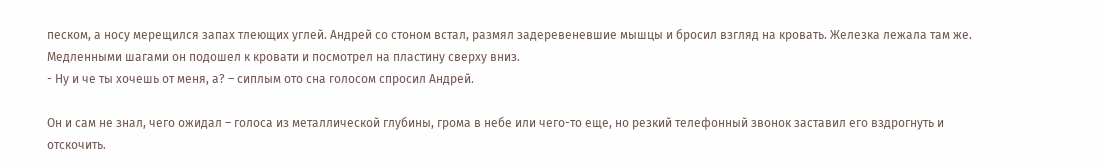песком, а носу мерещился запах тлеющих углей. Андрей со стоном встал, размял задеревеневшие мышцы и бросил взгляд на кровать. Железка лежала там же. Медленными шагами он подошел к кровати и посмотрел на пластину сверху вниз.
- Ну и че ты хочешь от меня, а? – сиплым ото сна голосом спросил Андрей.

Он и сам не знал, чего ожидал – голоса из металлической глубины, грома в небе или чего-то еще, но резкий телефонный звонок заставил его вздрогнуть и отскочить.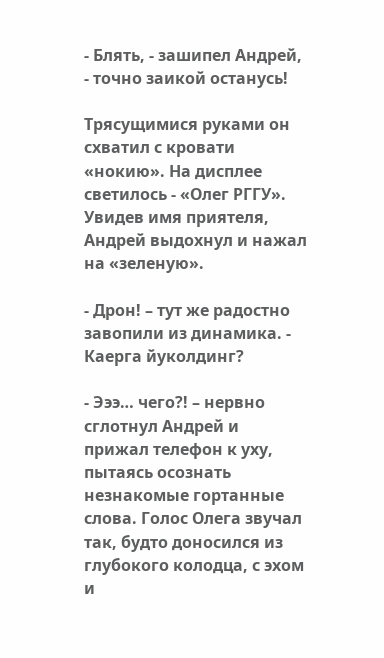- Блять, - зашипел Андрей, - точно заикой останусь!

Трясущимися руками он схватил с кровати «нокию». На дисплее светилось - «Олег РГГУ». Увидев имя приятеля, Андрей выдохнул и нажал на «зеленую».

- Дрон! – тут же радостно завопили из динамика. - Каерга йуколдинг?

- Эээ… чего?! – нервно сглотнул Андрей и прижал телефон к уху, пытаясь осознать незнакомые гортанные слова. Голос Олега звучал так, будто доносился из глубокого колодца, с эхом и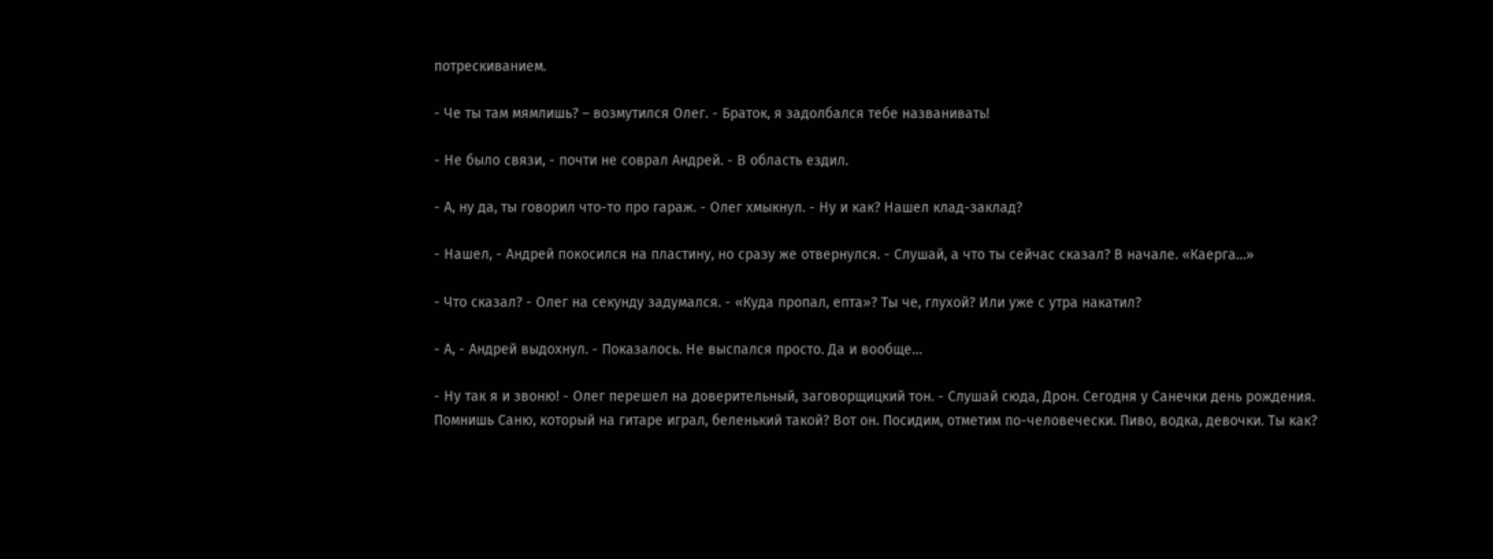потрескиванием.

- Че ты там мямлишь? – возмутился Олег. - Браток, я задолбался тебе названивать!

- Не было связи, - почти не соврал Андрей. - В область ездил.

- А, ну да, ты говорил что-то про гараж. - Олег хмыкнул. - Ну и как? Нашел клад-заклад?

- Нашел, - Андрей покосился на пластину, но сразу же отвернулся. - Слушай, а что ты сейчас сказал? В начале. «Каерга…»

- Что сказал? - Олег на секунду задумался. - «Куда пропал, епта»? Ты че, глухой? Или уже с утра накатил?

- А, - Андрей выдохнул. - Показалось. Не выспался просто. Да и вообще…

- Ну так я и звоню! - Олег перешел на доверительный, заговорщицкий тон. - Слушай сюда, Дрон. Сегодня у Санечки день рождения. Помнишь Саню, который на гитаре играл, беленький такой? Вот он. Посидим, отметим по-человечески. Пиво, водка, девочки. Ты как?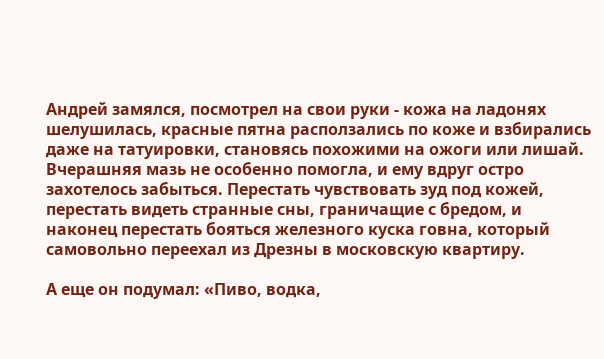Андрей замялся, посмотрел на свои руки - кожа на ладонях шелушилась, красные пятна расползались по коже и взбирались даже на татуировки, становясь похожими на ожоги или лишай. Вчерашняя мазь не особенно помогла, и ему вдруг остро захотелось забыться. Перестать чувствовать зуд под кожей, перестать видеть странные сны, граничащие с бредом, и наконец перестать бояться железного куска говна, который самовольно переехал из Дрезны в московскую квартиру.

А еще он подумал: «Пиво, водка,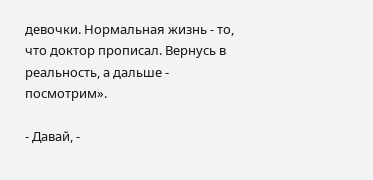девочки. Нормальная жизнь - то, что доктор прописал. Вернусь в реальность, а дальше - посмотрим».

- Давай, -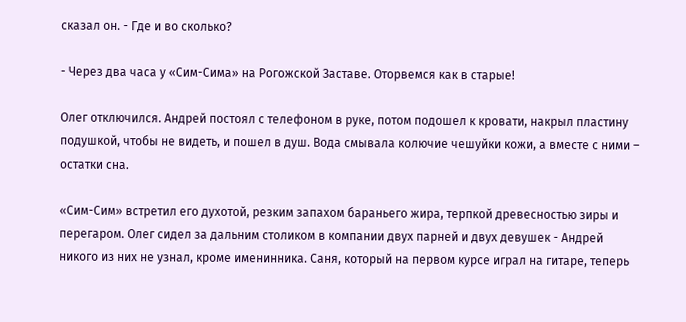сказал он. - Где и во сколько?

- Через два часа у «Сим-Сима» на Рогожской Заставе. Оторвемся как в старые!

Олег отключился. Андрей постоял с телефоном в руке, потом подошел к кровати, накрыл пластину подушкой, чтобы не видеть, и пошел в душ. Вода смывала колючие чешуйки кожи, а вместе с ними – остатки сна.

«Сим-Сим» встретил его духотой, резким запахом бараньего жира, терпкой древесностью зиры и перегаром. Олег сидел за дальним столиком в компании двух парней и двух девушек - Андрей никого из них не узнал, кроме именинника. Саня, который на первом курсе играл на гитаре, теперь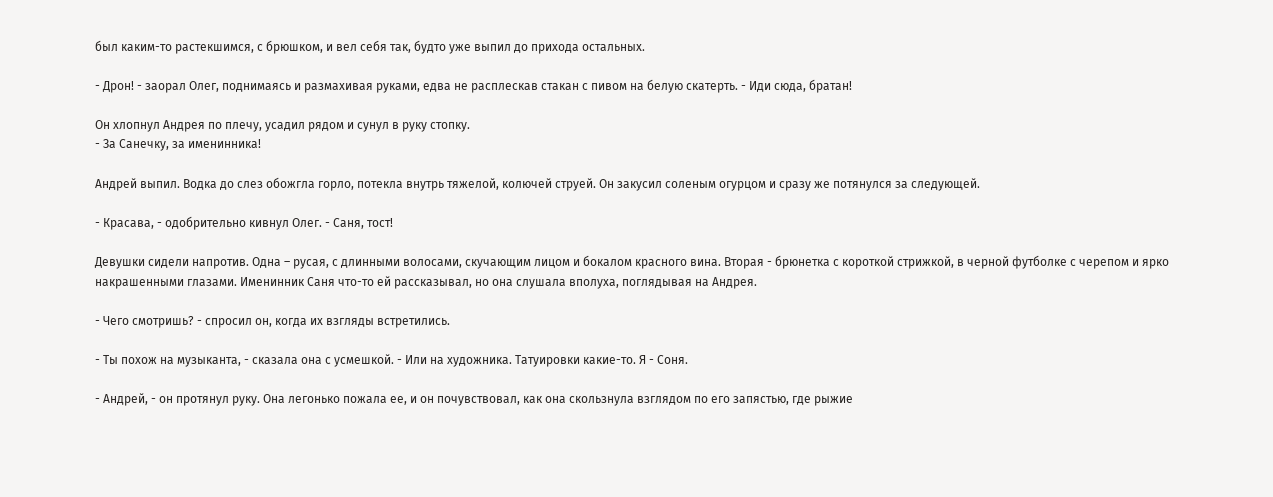был каким-то растекшимся, с брюшком, и вел себя так, будто уже выпил до прихода остальных.

- Дрон! - заорал Олег, поднимаясь и размахивая руками, едва не расплескав стакан с пивом на белую скатерть. - Иди сюда, братан!

Он хлопнул Андрея по плечу, усадил рядом и сунул в руку стопку.
- За Санечку, за именинника!

Андрей выпил. Водка до слез обожгла горло, потекла внутрь тяжелой, колючей струей. Он закусил соленым огурцом и сразу же потянулся за следующей.

- Красава, - одобрительно кивнул Олег. - Саня, тост!

Девушки сидели напротив. Одна – русая, с длинными волосами, скучающим лицом и бокалом красного вина. Вторая - брюнетка с короткой стрижкой, в черной футболке с черепом и ярко накрашенными глазами. Именинник Саня что-то ей рассказывал, но она слушала вполуха, поглядывая на Андрея.

- Чего смотришь? - спросил он, когда их взгляды встретились.

- Ты похож на музыканта, - сказала она с усмешкой. - Или на художника. Татуировки какие-то. Я - Соня.

- Андрей, - он протянул руку. Она легонько пожала ее, и он почувствовал, как она скользнула взглядом по его запястью, где рыжие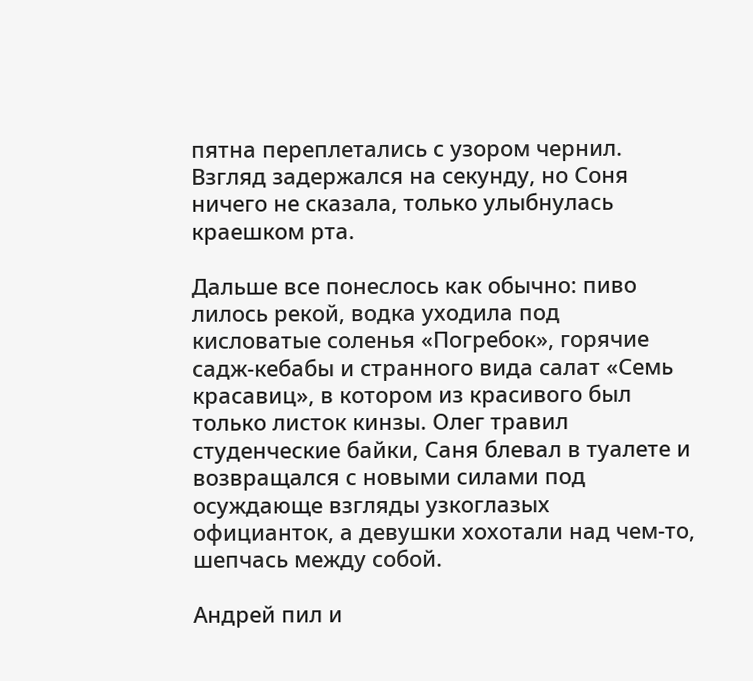пятна переплетались с узором чернил. Взгляд задержался на секунду, но Соня ничего не сказала, только улыбнулась краешком рта.

Дальше все понеслось как обычно: пиво лилось рекой, водка уходила под кисловатые соленья «Погребок», горячие садж-кебабы и странного вида салат «Семь красавиц», в котором из красивого был только листок кинзы. Олег травил студенческие байки, Саня блевал в туалете и возвращался с новыми силами под осуждающе взгляды узкоглазых официанток, а девушки хохотали над чем-то, шепчась между собой.

Андрей пил и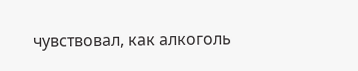чувствовал, как алкоголь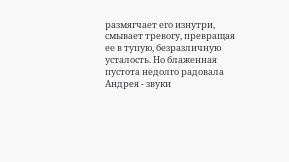размягчает его изнутри, смывает тревогу, превращая ее в тупую, безразличную усталость. Но блаженная пустота недолго радовала Андрея - звуки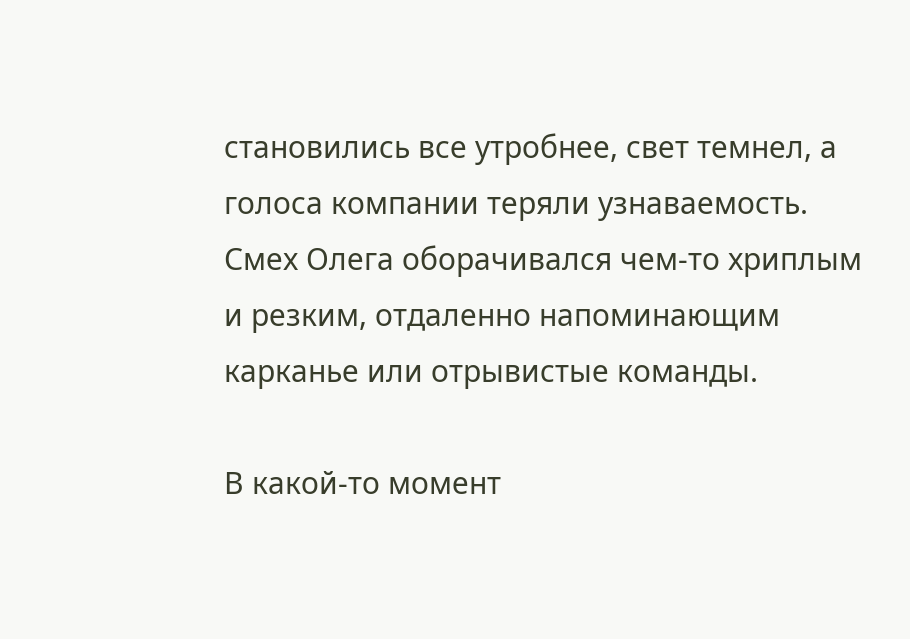становились все утробнее, свет темнел, а голоса компании теряли узнаваемость. Смех Олега оборачивался чем-то хриплым и резким, отдаленно напоминающим карканье или отрывистые команды.

В какой-то момент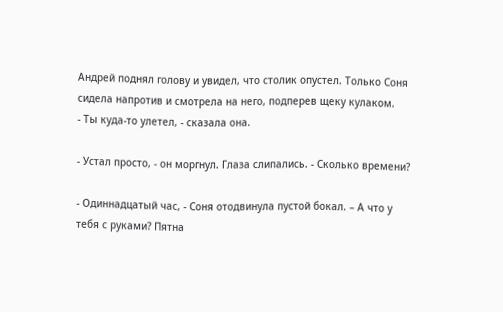Андрей поднял голову и увидел, что столик опустел. Только Соня сидела напротив и смотрела на него, подперев щеку кулаком.
- Ты куда-то улетел, - сказала она.

- Устал просто, - он моргнул. Глаза слипались. - Сколько времени?

- Одиннадцатый час, - Соня отодвинула пустой бокал. – А что у тебя с руками? Пятна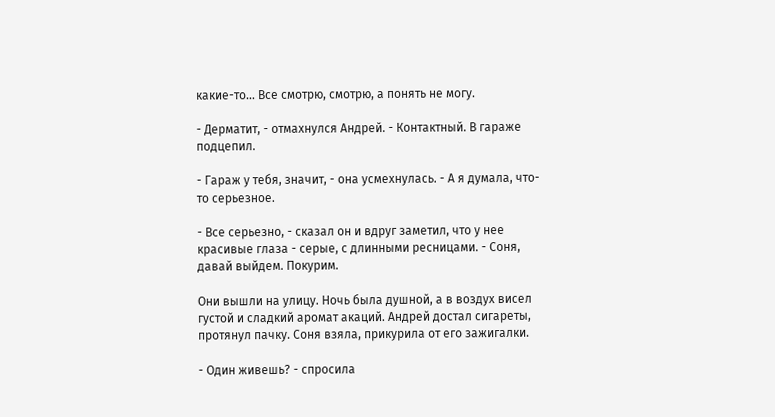какие-то… Все смотрю, смотрю, а понять не могу.

- Дерматит, - отмахнулся Андрей. - Контактный. В гараже подцепил.

- Гараж у тебя, значит, - она усмехнулась. - А я думала, что-то серьезное.

- Все серьезно, - сказал он и вдруг заметил, что у нее красивые глаза - серые, с длинными ресницами. - Соня, давай выйдем. Покурим.

Они вышли на улицу. Ночь была душной, а в воздух висел густой и сладкий аромат акаций. Андрей достал сигареты, протянул пачку. Соня взяла, прикурила от его зажигалки.

- Один живешь? - спросила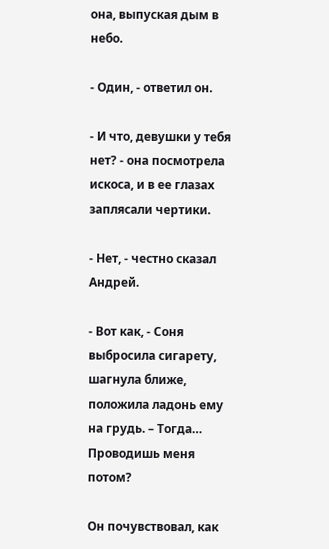она, выпуская дым в небо.

- Один, - ответил он.

- И что, девушки у тебя нет? - она посмотрела искоса, и в ее глазах заплясали чертики.

- Нет, - честно сказал Андрей.

- Вот как, - Соня выбросила сигарету, шагнула ближе, положила ладонь ему на грудь. – Тогда… Проводишь меня потом?

Он почувствовал, как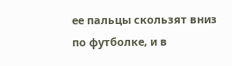ее пальцы скользят вниз по футболке, и в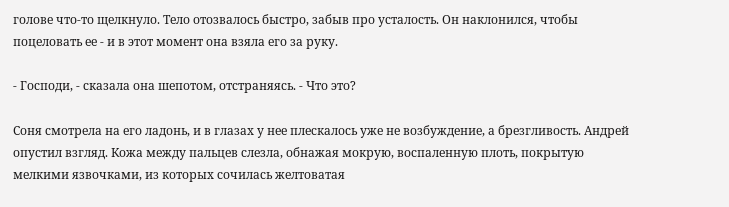голове что-то щелкнуло. Тело отозвалось быстро, забыв про усталость. Он наклонился, чтобы поцеловать ее - и в этот момент она взяла его за руку.

- Господи, - сказала она шепотом, отстраняясь. - Что это?

Соня смотрела на его ладонь, и в глазах у нее плескалось уже не возбуждение, а брезгливость. Андрей опустил взгляд. Кожа между пальцев слезла, обнажая мокрую, воспаленную плоть, покрытую мелкими язвочками, из которых сочилась желтоватая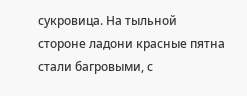сукровица. На тыльной стороне ладони красные пятна стали багровыми, с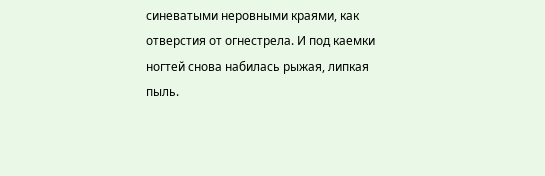синеватыми неровными краями, как отверстия от огнестрела. И под каемки ногтей снова набилась рыжая, липкая пыль.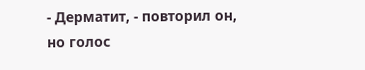- Дерматит, - повторил он, но голос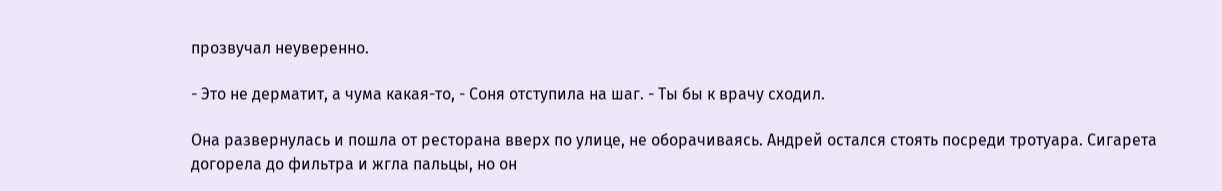прозвучал неуверенно.

- Это не дерматит, а чума какая-то, - Соня отступила на шаг. - Ты бы к врачу сходил.

Она развернулась и пошла от ресторана вверх по улице, не оборачиваясь. Андрей остался стоять посреди тротуара. Сигарета догорела до фильтра и жгла пальцы, но он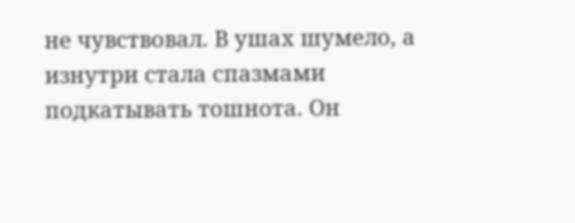не чувствовал. В ушах шумело, а изнутри стала спазмами подкатывать тошнота. Он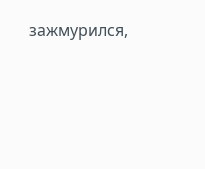зажмурился,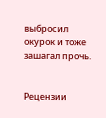выбросил окурок и тоже зашагал прочь.


Рецензии